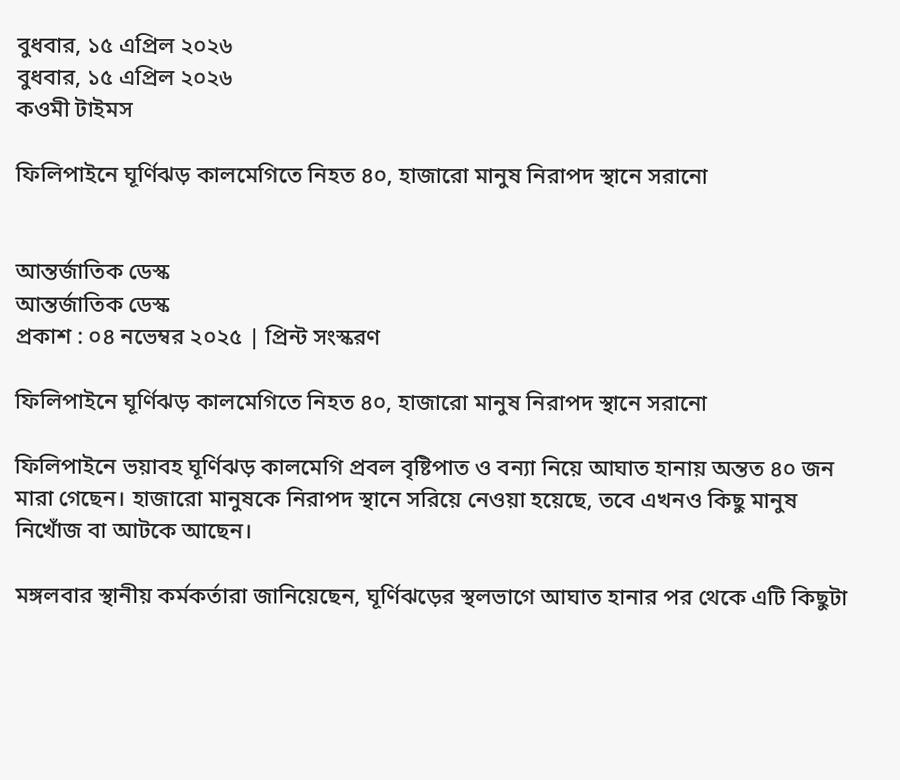বুধবার, ১৫ এপ্রিল ২০২৬
বুধবার, ১৫ এপ্রিল ২০২৬
কওমী টাইমস

ফিলিপাইনে ঘূর্ণিঝড় কালমেগিতে নিহত ৪০, হাজারো মানুষ নিরাপদ স্থানে সরানো


আন্তর্জাতিক ডেস্ক
আন্তর্জাতিক ডেস্ক
প্রকাশ : ০৪ নভেম্বর ২০২৫ | প্রিন্ট সংস্করণ

ফিলিপাইনে ঘূর্ণিঝড় কালমেগিতে নিহত ৪০, হাজারো মানুষ নিরাপদ স্থানে সরানো

ফিলিপাইনে ভয়াবহ ঘূর্ণিঝড় কালমেগি প্রবল বৃষ্টিপাত ও বন্যা নিয়ে আঘাত হানায় অন্তত ৪০ জন মারা গেছেন। হাজারো মানুষকে নিরাপদ স্থানে সরিয়ে নেওয়া হয়েছে, তবে এখনও কিছু মানুষ নিখোঁজ বা আটকে আছেন।

মঙ্গলবার স্থানীয় কর্মকর্তারা জানিয়েছেন, ঘূর্ণিঝড়ের স্থলভাগে আঘাত হানার পর থেকে এটি কিছুটা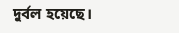দুর্বল হয়েছে।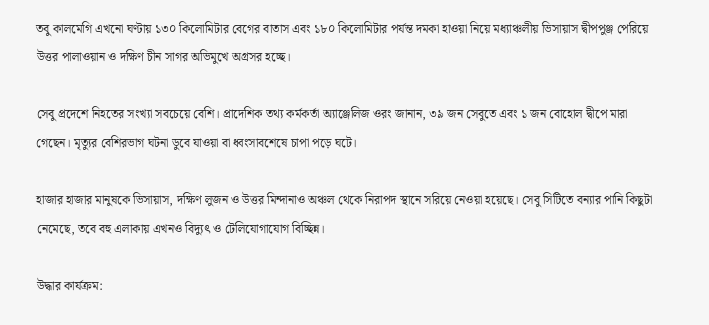তবু কালমেগি এখনো ঘণ্টায় ১৩০ কিলোমিটার বেগের বাতাস এবং ১৮০ কিলোমিটার পর্যন্ত দমকা হাওয়া নিয়ে মধ্যাঞ্চলীয় ভিসায়াস দ্বীপপুঞ্জ পেরিয়ে উত্তর পালাওয়ান ও দক্ষিণ চীন সাগর অভিমুখে অগ্রসর হচ্ছে।

সেবু প্রদেশে নিহতের সংখ্যা সবচেয়ে বেশি। প্রাদেশিক তথ্য কর্মকর্তা অ্যাঞ্জেলিজ ওরং জানান, ৩৯ জন সেবুতে এবং ১ জন বোহোল দ্বীপে মারা গেছেন। মৃত্যুর বেশিরভাগ ঘটনা ডুবে যাওয়া বা ধ্বংসাবশেষে চাপা পড়ে ঘটে।

হাজার হাজার মানুষকে ভিসায়াস, দক্ষিণ লুজন ও উত্তর মিন্দানাও অঞ্চল থেকে নিরাপদ স্থানে সরিয়ে নেওয়া হয়েছে। সেবু সিটিতে বন্যার পানি কিছুটা নেমেছে, তবে বহু এলাকায় এখনও বিদ্যুৎ ও টেলিযোগাযোগ বিচ্ছিন্ন।

উদ্ধার কার্যক্রম: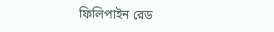ফিলিপাইন রেড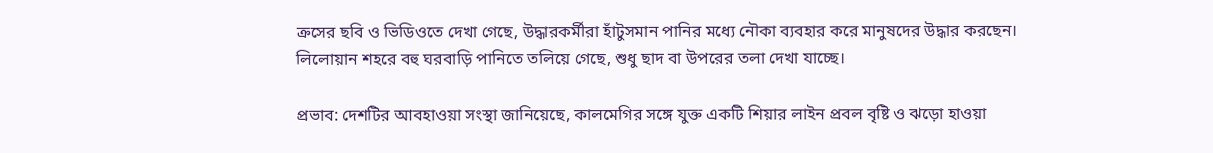ক্রসের ছবি ও ভিডিওতে দেখা গেছে, উদ্ধারকর্মীরা হাঁটুসমান পানির মধ্যে নৌকা ব্যবহার করে মানুষদের উদ্ধার করছেন। লিলোয়ান শহরে বহু ঘরবাড়ি পানিতে তলিয়ে গেছে, শুধু ছাদ বা উপরের তলা দেখা যাচ্ছে।

প্রভাব: দেশটির আবহাওয়া সংস্থা জানিয়েছে, কালমেগির সঙ্গে যুক্ত একটি শিয়ার লাইন প্রবল বৃষ্টি ও ঝড়ো হাওয়া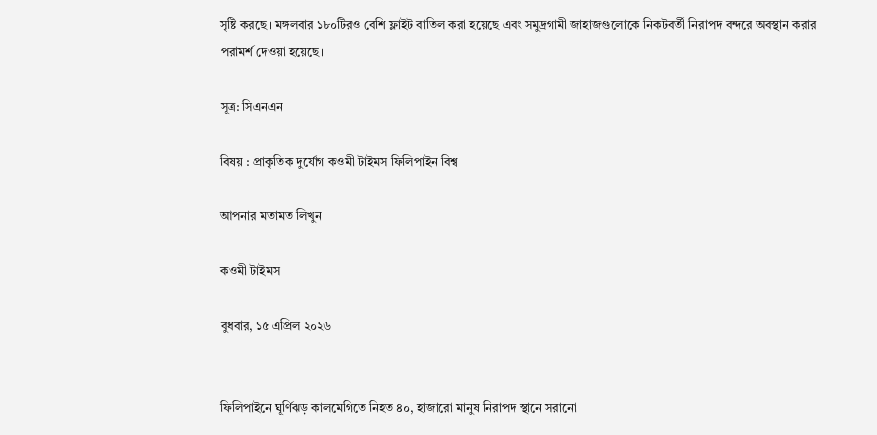সৃষ্টি করছে। মঙ্গলবার ১৮০টিরও বেশি ফ্লাইট বাতিল করা হয়েছে এবং সমুদ্রগামী জাহাজগুলোকে নিকটবর্তী নিরাপদ বন্দরে অবস্থান করার পরামর্শ দেওয়া হয়েছে।

সূত্র: সিএনএন

বিষয় : প্রাকৃতিক দুর্যোগ কওমী টাইমস ফিলিপাইন বিশ্ব

আপনার মতামত লিখুন

কওমী টাইমস

বুধবার, ১৫ এপ্রিল ২০২৬


ফিলিপাইনে ঘূর্ণিঝড় কালমেগিতে নিহত ৪০, হাজারো মানুষ নিরাপদ স্থানে সরানো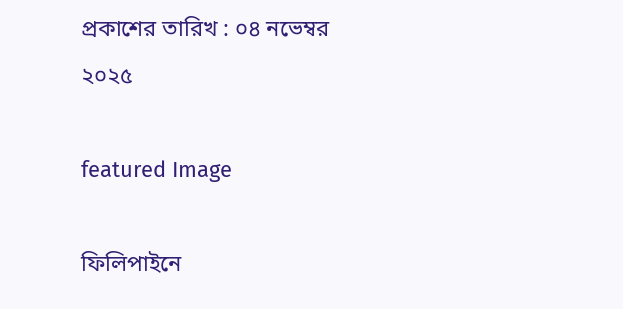প্রকাশের তারিখ : ০৪ নভেম্বর ২০২৫

featured Image

ফিলিপাইনে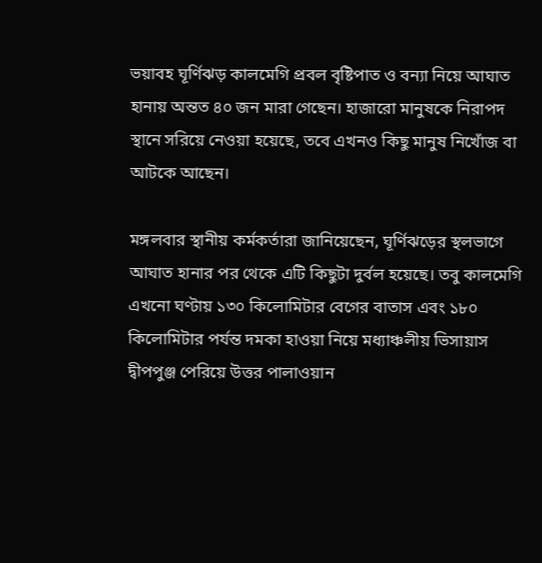ভয়াবহ ঘূর্ণিঝড় কালমেগি প্রবল বৃষ্টিপাত ও বন্যা নিয়ে আঘাত হানায় অন্তত ৪০ জন মারা গেছেন। হাজারো মানুষকে নিরাপদ স্থানে সরিয়ে নেওয়া হয়েছে, তবে এখনও কিছু মানুষ নিখোঁজ বা আটকে আছেন।

মঙ্গলবার স্থানীয় কর্মকর্তারা জানিয়েছেন, ঘূর্ণিঝড়ের স্থলভাগে আঘাত হানার পর থেকে এটি কিছুটা দুর্বল হয়েছে। তবু কালমেগি এখনো ঘণ্টায় ১৩০ কিলোমিটার বেগের বাতাস এবং ১৮০ কিলোমিটার পর্যন্ত দমকা হাওয়া নিয়ে মধ্যাঞ্চলীয় ভিসায়াস দ্বীপপুঞ্জ পেরিয়ে উত্তর পালাওয়ান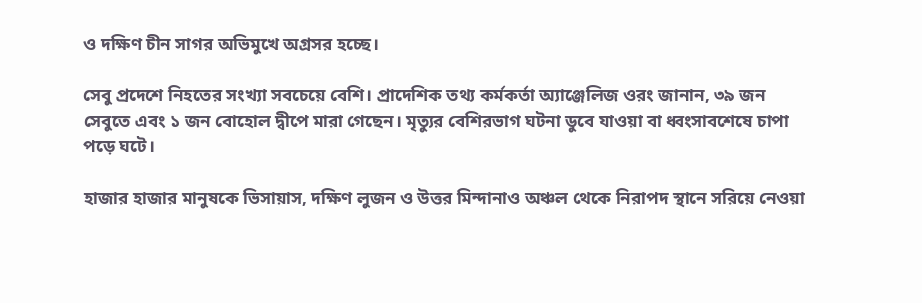ও দক্ষিণ চীন সাগর অভিমুখে অগ্রসর হচ্ছে।

সেবু প্রদেশে নিহতের সংখ্যা সবচেয়ে বেশি। প্রাদেশিক তথ্য কর্মকর্তা অ্যাঞ্জেলিজ ওরং জানান, ৩৯ জন সেবুতে এবং ১ জন বোহোল দ্বীপে মারা গেছেন। মৃত্যুর বেশিরভাগ ঘটনা ডুবে যাওয়া বা ধ্বংসাবশেষে চাপা পড়ে ঘটে।

হাজার হাজার মানুষকে ভিসায়াস, দক্ষিণ লুজন ও উত্তর মিন্দানাও অঞ্চল থেকে নিরাপদ স্থানে সরিয়ে নেওয়া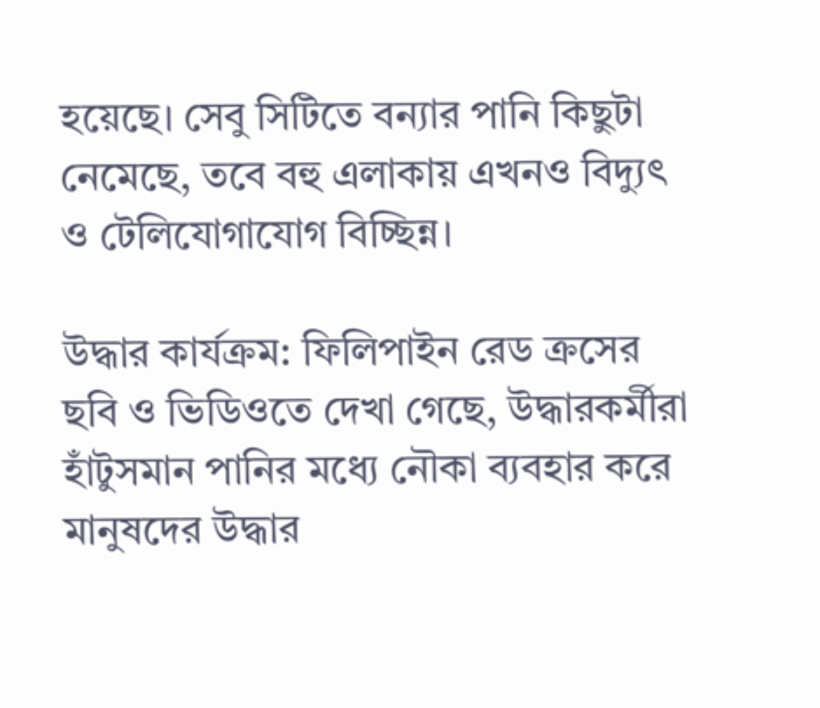হয়েছে। সেবু সিটিতে বন্যার পানি কিছুটা নেমেছে, তবে বহু এলাকায় এখনও বিদ্যুৎ ও টেলিযোগাযোগ বিচ্ছিন্ন।

উদ্ধার কার্যক্রম: ফিলিপাইন রেড ক্রসের ছবি ও ভিডিওতে দেখা গেছে, উদ্ধারকর্মীরা হাঁটুসমান পানির মধ্যে নৌকা ব্যবহার করে মানুষদের উদ্ধার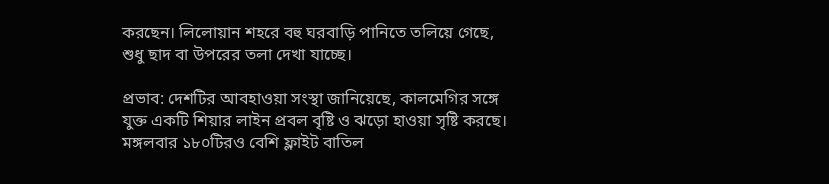করছেন। লিলোয়ান শহরে বহু ঘরবাড়ি পানিতে তলিয়ে গেছে, শুধু ছাদ বা উপরের তলা দেখা যাচ্ছে।

প্রভাব: দেশটির আবহাওয়া সংস্থা জানিয়েছে, কালমেগির সঙ্গে যুক্ত একটি শিয়ার লাইন প্রবল বৃষ্টি ও ঝড়ো হাওয়া সৃষ্টি করছে। মঙ্গলবার ১৮০টিরও বেশি ফ্লাইট বাতিল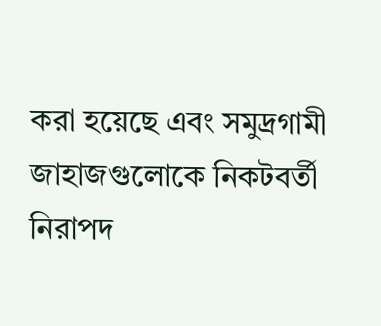করা হয়েছে এবং সমুদ্রগামী জাহাজগুলোকে নিকটবর্তী নিরাপদ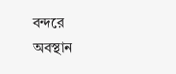বন্দরে অবস্থান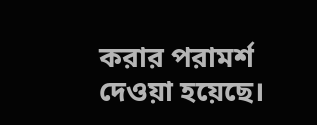করার পরামর্শ দেওয়া হয়েছে।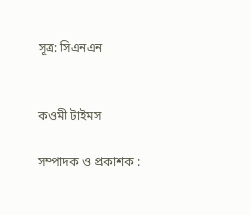সূত্র: সিএনএন


কওমী টাইমস

সম্পাদক ও প্রকাশক :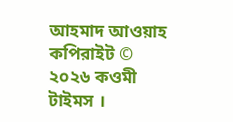আহমাদ আওয়াহ
কপিরাইট © ২০২৬ কওমী টাইমস ।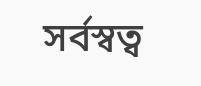সর্বস্বত্ব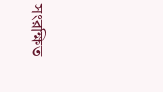সংরক্ষিত